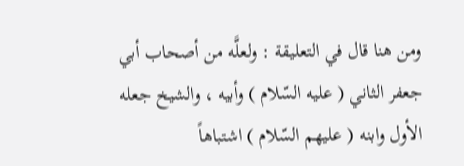ومن هنا قال في التعليقة : ولعلَّه من أصحاب أبي جعفر الثاني ( عليه السّلام ) وأبيه ، والشيخ جعله الأول وابنه ( عليهم السّلام ) اشتباهاً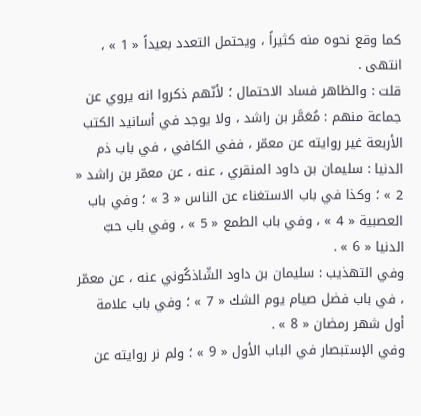كما وقع نحوه منه كثيراً ، ويحتمل التعدد بعيداً « 1 » ، انتهى .
قلت : والظاهر فساد الاحتمال ؛ لأنّهم ذكروا انه يروي عن جماعة منهم : مُعَمَّر بن راشد ، ولا يوجد في أسانيد الكتب الأربعة غير روايته عن معمّر ، ففي الكافي ، في باب ذم الدنيا : سليمان بن داود المنقري ، عنه ، عن معمّر بن راشد « 2 » ؛ وكذا في باب الاستغناء عن الناس « 3 » ؛ وفي باب العصبية « 4 » ، وفي باب الطمع « 5 » ، وفي باب حبّ الدنيا « 6 » .
وفي التهذيب : سليمان بن داود الشّاذكُوني عنه ، عن معمّر ، في باب فضل صيام يوم الشك « 7 » ؛ وفي باب علامة أول شهر رمضان « 8 » .
وفي الإستبصار في الباب الأول « 9 » ؛ ولم نر روايته عن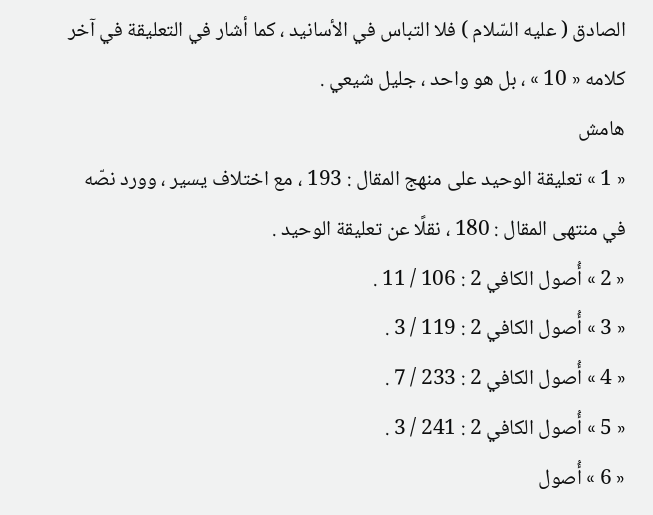الصادق ( عليه السّلام ) فلا التباس في الأسانيد ، كما أشار في التعليقة في آخر كلامه « 10 » ، بل هو واحد ، جليل شيعي .
هامش
« 1 » تعليقة الوحيد على منهج المقال : 193 ، مع اختلاف يسير ، وورد نصّه في منتهى المقال : 180 ، نقلًا عن تعليقة الوحيد .
« 2 » أُصول الكافي 2 : 106 / 11 .
« 3 » أُصول الكافي 2 : 119 / 3 .
« 4 » أُصول الكافي 2 : 233 / 7 .
« 5 » أُصول الكافي 2 : 241 / 3 .
« 6 » أُصول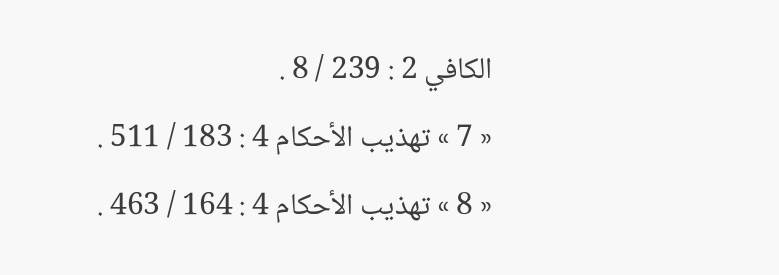الكافي 2 : 239 / 8 .
« 7 » تهذيب الأحكام 4 : 183 / 511 .
« 8 » تهذيب الأحكام 4 : 164 / 463 .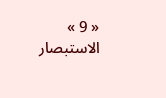« 9 » الاستبصار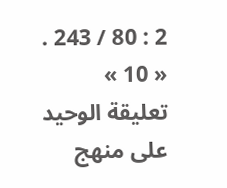2 : 80 / 243 .
« 10 » تعليقة الوحيد على منهج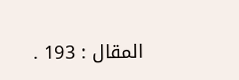المقال : 193 .